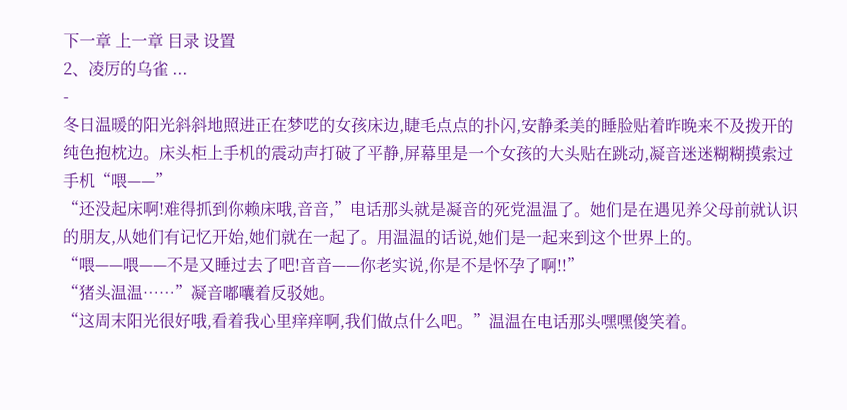下一章 上一章 目录 设置
2、凌厉的乌雀 ...
-
冬日温暖的阳光斜斜地照进正在梦呓的女孩床边,睫毛点点的扑闪,安静柔美的睡脸贴着昨晚来不及拨开的纯色抱枕边。床头柜上手机的震动声打破了平静,屏幕里是一个女孩的大头贴在跳动,凝音迷迷糊糊摸索过手机“喂——”
“还没起床啊!难得抓到你赖床哦,音音,”电话那头就是凝音的死党温温了。她们是在遇见养父母前就认识的朋友,从她们有记忆开始,她们就在一起了。用温温的话说,她们是一起来到这个世界上的。
“喂——喂——不是又睡过去了吧!音音——你老实说,你是不是怀孕了啊!!”
“猪头温温……”凝音嘟囔着反驳她。
“这周末阳光很好哦,看着我心里痒痒啊,我们做点什么吧。”温温在电话那头嘿嘿傻笑着。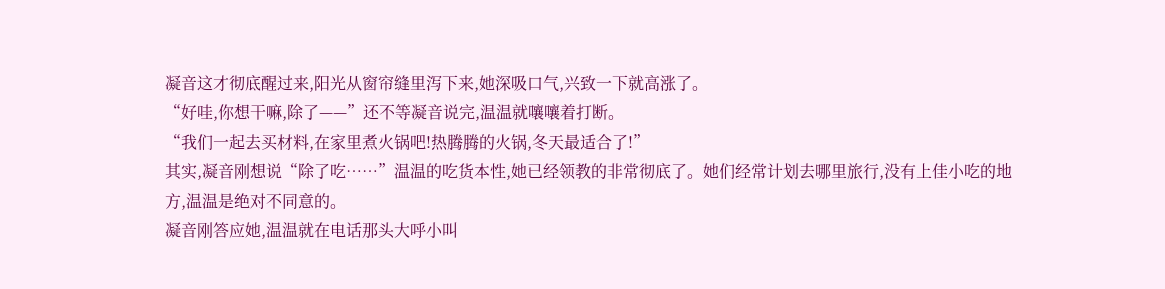凝音这才彻底醒过来,阳光从窗帘缝里泻下来,她深吸口气,兴致一下就高涨了。
“好哇,你想干嘛,除了——”还不等凝音说完,温温就嚷嚷着打断。
“我们一起去买材料,在家里煮火锅吧!热腾腾的火锅,冬天最适合了!”
其实,凝音刚想说“除了吃……”温温的吃货本性,她已经领教的非常彻底了。她们经常计划去哪里旅行,没有上佳小吃的地方,温温是绝对不同意的。
凝音刚答应她,温温就在电话那头大呼小叫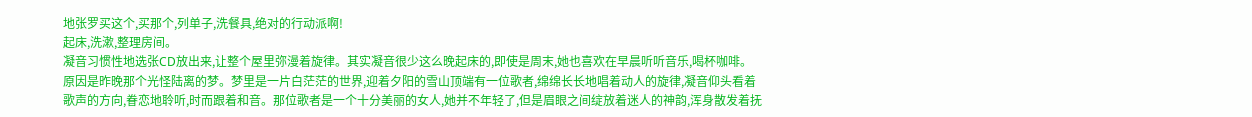地张罗买这个,买那个,列单子,洗餐具,绝对的行动派啊!
起床,洗漱,整理房间。
凝音习惯性地选张CD放出来,让整个屋里弥漫着旋律。其实凝音很少这么晚起床的,即使是周末,她也喜欢在早晨听听音乐,喝杯咖啡。原因是昨晚那个光怪陆离的梦。梦里是一片白茫茫的世界,迎着夕阳的雪山顶端有一位歌者,绵绵长长地唱着动人的旋律,凝音仰头看着歌声的方向,眷恋地聆听,时而跟着和音。那位歌者是一个十分美丽的女人,她并不年轻了,但是眉眼之间绽放着迷人的神韵,浑身散发着抚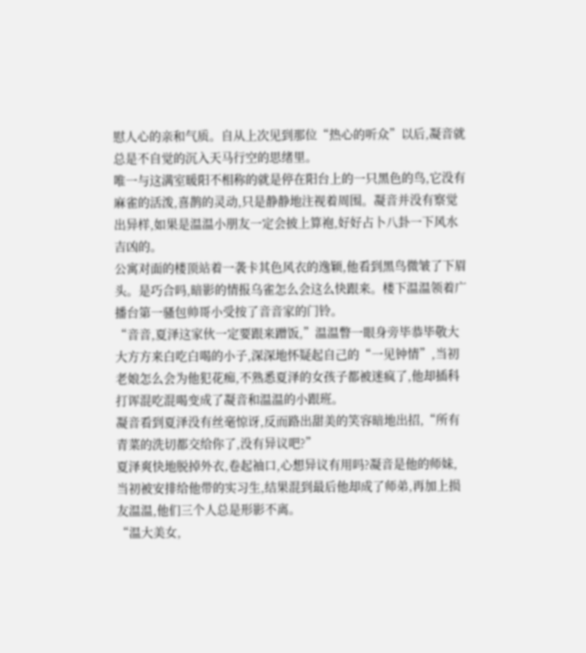慰人心的亲和气质。自从上次见到那位“热心的听众”以后,凝音就总是不自觉的沉入天马行空的思绪里。
唯一与这满室暖阳不相称的就是停在阳台上的一只黑色的鸟,它没有麻雀的活泼,喜鹊的灵动,只是静静地注视着周围。凝音并没有察觉出异样,如果是温温小朋友一定会披上算袍,好好占卜八卦一下风水吉凶的。
公寓对面的楼顶站着一袭卡其色风衣的逸颖,他看到黑鸟微皱了下眉头。是巧合吗,暗影的情报乌雀怎么会这么快跟来。楼下温温领着广播台第一骚包帅哥小受按了音音家的门铃。
“音音,夏泽这家伙一定要跟来蹭饭,”温温瞥一眼身旁毕恭毕敬大大方方来白吃白喝的小子,深深地怀疑起自己的“一见钟情”,当初老娘怎么会为他犯花痴,不熟悉夏泽的女孩子都被迷疯了,他却插科打诨混吃混喝变成了凝音和温温的小跟班。
凝音看到夏泽没有丝毫惊讶,反而路出甜美的笑容暗地出招,“所有青菜的洗切都交给你了,没有异议吧?”
夏泽爽快地脱掉外衣,卷起袖口,心想异议有用吗?凝音是他的师妹,当初被安排给他带的实习生,结果混到最后他却成了师弟,再加上损友温温,他们三个人总是形影不离。
“温大美女,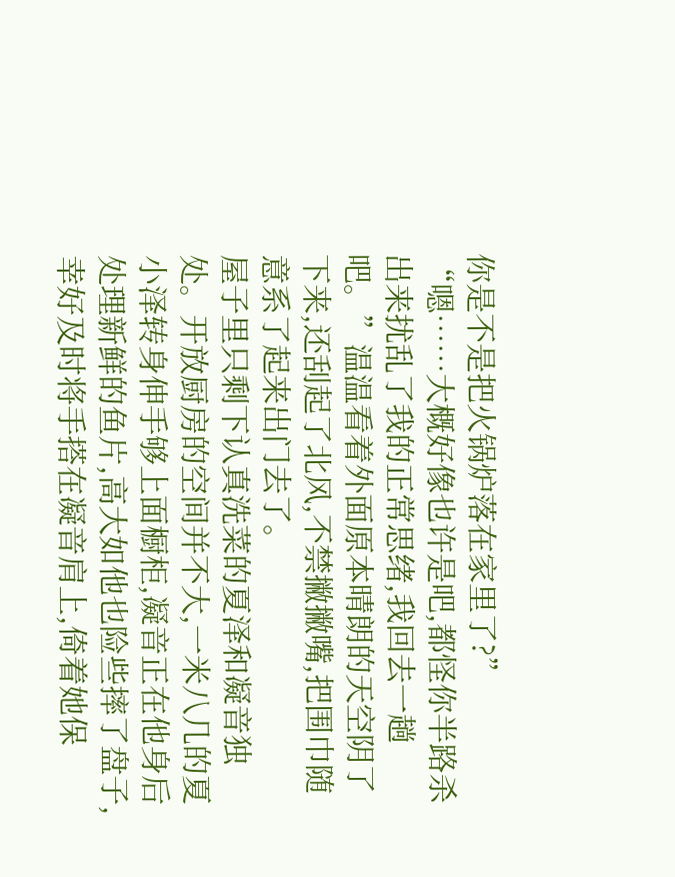你是不是把火锅炉落在家里了?”
“嗯……大概好像也许是吧,都怪你半路杀出来扰乱了我的正常思绪,我回去一趟吧。”温温看着外面原本晴朗的天空阴了下来,还刮起了北风,不禁撇撇嘴,把围巾随意系了起来出门去了。
屋子里只剩下认真洗菜的夏泽和凝音独处。开放厨房的空间并不大,一米八几的夏小泽转身伸手够上面橱柜,凝音正在他身后处理新鲜的鱼片,高大如他也险些摔了盘子,幸好及时将手搭在凝音肩上,倚着她保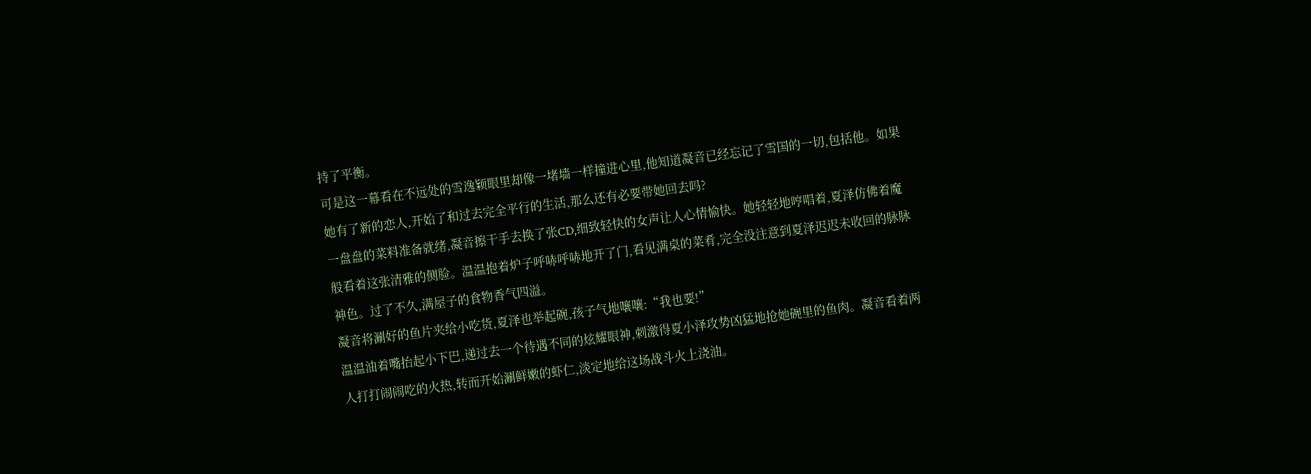持了平衡。
可是这一幕看在不远处的雪逸颖眼里却像一堵墙一样撞进心里,他知道凝音已经忘记了雪国的一切,包括他。如果她有了新的恋人,开始了和过去完全平行的生活,那么还有必要带她回去吗?
一盘盘的菜料准备就绪,凝音擦干手去换了张CD,细致轻快的女声让人心情愉快。她轻轻地哼唱着,夏泽仿佛着魔般看着这张清雅的侧脸。温温抱着炉子呼哧呼哧地开了门,看见满桌的菜肴,完全没注意到夏泽迟迟未收回的脉脉神色。过了不久,满屋子的食物香气四溢。
凝音将涮好的鱼片夹给小吃货,夏泽也举起碗,孩子气地嚷嚷:“我也要!”
温温油着嘴抬起小下巴,递过去一个待遇不同的炫耀眼神,刺激得夏小泽攻势凶猛地抢她碗里的鱼肉。凝音看着两人打打闹闹吃的火热,转而开始涮鲜嫩的虾仁,淡定地给这场战斗火上浇油。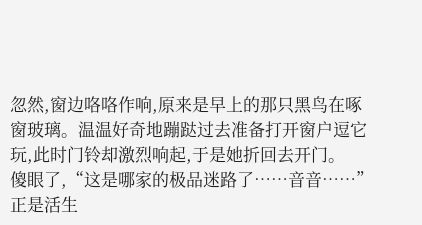忽然,窗边咯咯作响,原来是早上的那只黑鸟在啄窗玻璃。温温好奇地蹦跶过去准备打开窗户逗它玩,此时门铃却激烈响起,于是她折回去开门。
傻眼了,“这是哪家的极品迷路了……音音……”
正是活生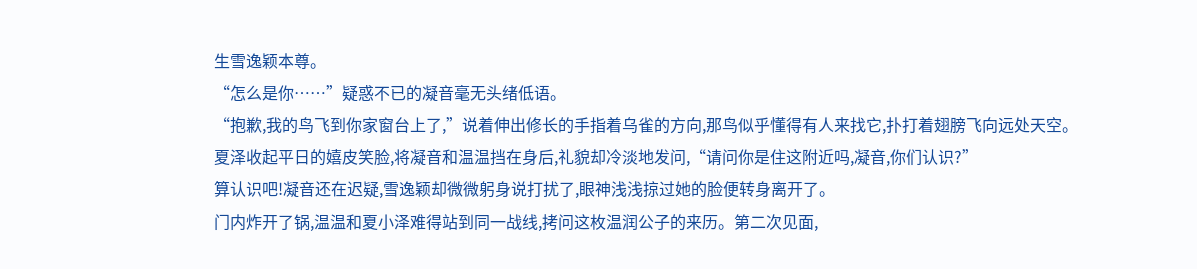生雪逸颖本尊。
“怎么是你……”疑惑不已的凝音毫无头绪低语。
“抱歉,我的鸟飞到你家窗台上了,”说着伸出修长的手指着乌雀的方向,那鸟似乎懂得有人来找它,扑打着翅膀飞向远处天空。
夏泽收起平日的嬉皮笑脸,将凝音和温温挡在身后,礼貌却冷淡地发问,“请问你是住这附近吗,凝音,你们认识?”
算认识吧!凝音还在迟疑,雪逸颖却微微躬身说打扰了,眼神浅浅掠过她的脸便转身离开了。
门内炸开了锅,温温和夏小泽难得站到同一战线,拷问这枚温润公子的来历。第二次见面,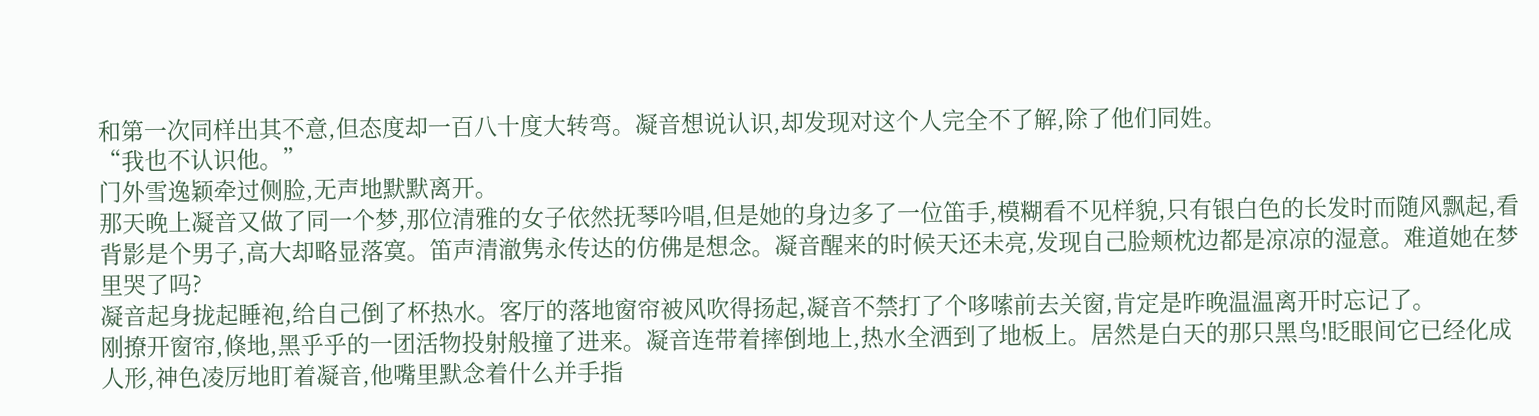和第一次同样出其不意,但态度却一百八十度大转弯。凝音想说认识,却发现对这个人完全不了解,除了他们同姓。
“我也不认识他。”
门外雪逸颖牵过侧脸,无声地默默离开。
那天晚上凝音又做了同一个梦,那位清雅的女子依然抚琴吟唱,但是她的身边多了一位笛手,模糊看不见样貌,只有银白色的长发时而随风飘起,看背影是个男子,高大却略显落寞。笛声清澈隽永传达的仿佛是想念。凝音醒来的时候天还未亮,发现自己脸颊枕边都是凉凉的湿意。难道她在梦里哭了吗?
凝音起身拢起睡袍,给自己倒了杯热水。客厅的落地窗帘被风吹得扬起,凝音不禁打了个哆嗦前去关窗,肯定是昨晚温温离开时忘记了。
刚撩开窗帘,倏地,黑乎乎的一团活物投射般撞了进来。凝音连带着摔倒地上,热水全洒到了地板上。居然是白天的那只黑鸟!眨眼间它已经化成人形,神色凌厉地盯着凝音,他嘴里默念着什么并手指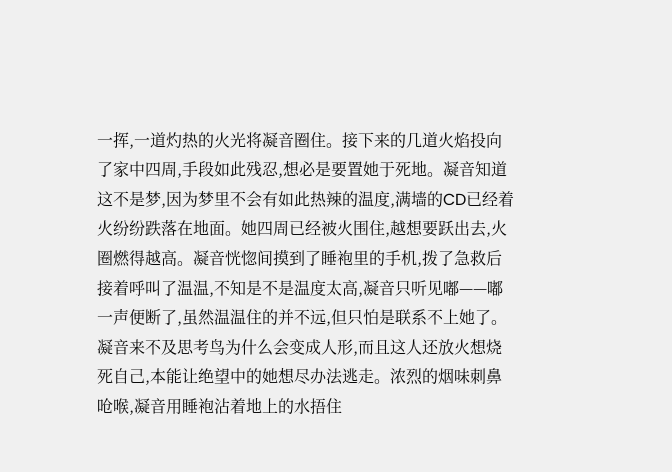一挥,一道灼热的火光将凝音圈住。接下来的几道火焰投向了家中四周,手段如此残忍,想必是要置她于死地。凝音知道这不是梦,因为梦里不会有如此热辣的温度,满墙的CD已经着火纷纷跌落在地面。她四周已经被火围住,越想要跃出去,火圈燃得越高。凝音恍惚间摸到了睡袍里的手机,拨了急救后接着呼叫了温温,不知是不是温度太高,凝音只听见嘟——嘟一声便断了,虽然温温住的并不远,但只怕是联系不上她了。
凝音来不及思考鸟为什么会变成人形,而且这人还放火想烧死自己,本能让绝望中的她想尽办法逃走。浓烈的烟味刺鼻呛喉,凝音用睡袍沾着地上的水捂住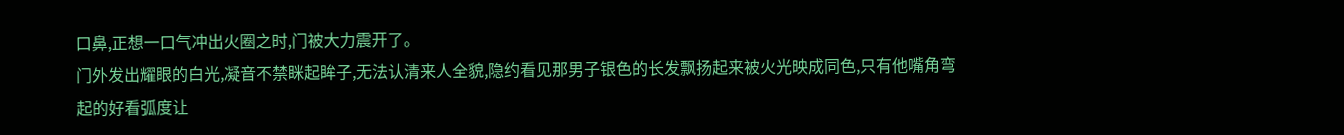口鼻,正想一口气冲出火圈之时,门被大力震开了。
门外发出耀眼的白光,凝音不禁眯起眸子,无法认清来人全貌,隐约看见那男子银色的长发飘扬起来被火光映成同色,只有他嘴角弯起的好看弧度让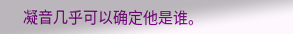凝音几乎可以确定他是谁。